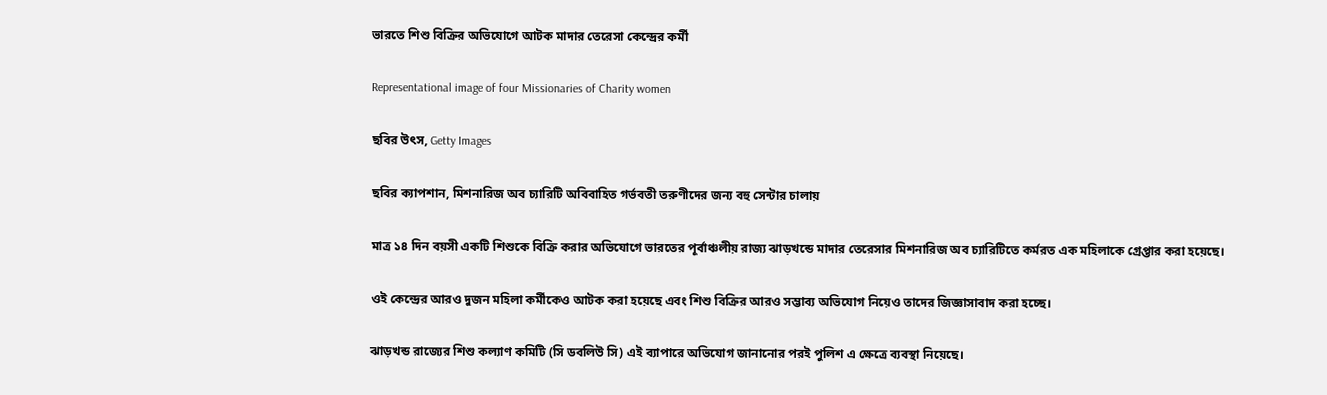ভারতে শিশু বিক্রির অভিযোগে আটক মাদার তেরেসা কেন্দ্রের কর্মী

Representational image of four Missionaries of Charity women

ছবির উৎস, Getty Images

ছবির ক্যাপশান, মিশনারিজ অব চ্যারিটি অবিবাহিত গর্ভবতী তরুণীদের জন্য বহু সেন্টার চালায়

মাত্র ১৪ দিন বয়সী একটি শিশুকে বিক্রি করার অভিযোগে ভারতের পূর্বাঞ্চলীয় রাজ্য ঝাড়খন্ডে মাদার তেরেসার মিশনারিজ অব চ্যারিটিতে কর্মরত এক মহিলাকে গ্রেপ্তার করা হয়েছে।

ওই কেন্দ্রের আরও দুজন মহিলা কর্মীকেও আটক করা হয়েছে এবং শিশু বিক্রির আরও সম্ভাব্য অভিযোগ নিয়েও তাদের জিজ্ঞাসাবাদ করা হচ্ছে।

ঝাড়খন্ড রাজ্যের শিশু কল্যাণ কমিটি (সি ডবলিউ সি) এই ব্যাপারে অভিযোগ জানানোর পরই পুলিশ এ ক্ষেত্রে ব্যবস্থা নিয়েছে।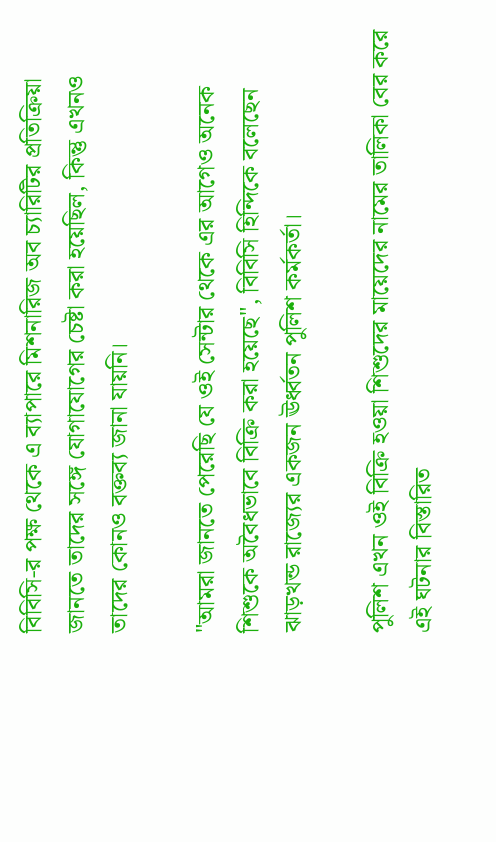বিবিসি-র পক্ষ থেকে এ ব্যাপারে মিশনারিজ অব চ্যারিটির প্রতিক্রিয়া জানতে তাদের সঙ্গে যোগাযোগের চেষ্টা করা হয়েছিল, কিন্তু এখনও তাদের কোনও বক্তব্য জানা যায়নি।

"আমরা জানতে পেরেছি যে ওই সেন্টার থেকে এর আগেও অনেক শিশুকে অবৈধভাবে বিক্রি করা হয়েছে", বিবিসি হিন্দিকে বলেছেন ঝাড়খন্ড রাজ্যের একজন ঊর্ধ্বতন পুলিশ কর্মকর্তা।

পুলিশ এখন ওই বিক্রি হওয়া শিশুদের মায়েদের নামের তালিকা বের করে এই ঘটনার বিস্তারিত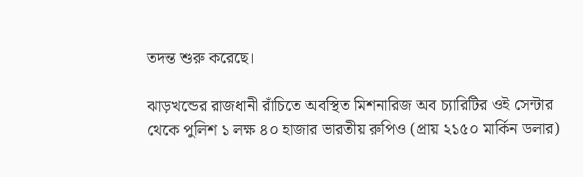তদন্ত শুরু করেছে।

ঝাড়খন্ডের রাজধানী রাঁচিতে অবস্থিত মিশনারিজ অব চ্যারিটির ওই সেন্টার থেকে পুলিশ ১ লক্ষ ৪০ হাজার ভারতীয় রুপিও (প্রায় ২১৫০ মার্কিন ডলার)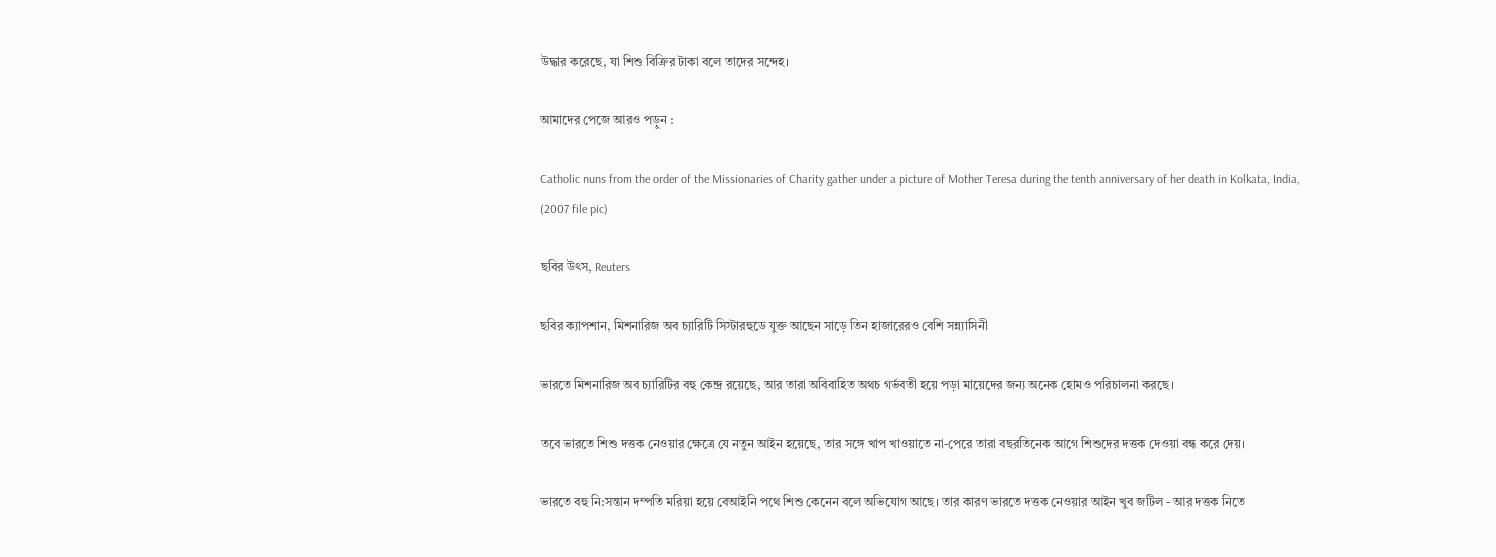উদ্ধার করেছে, যা শিশু বিক্রির টাকা বলে তাদের সন্দেহ।

আমাদের পেজে আরও পড়ুন :

Catholic nuns from the order of the Missionaries of Charity gather under a picture of Mother Teresa during the tenth anniversary of her death in Kolkata, India, (2007 file pic)

ছবির উৎস, Reuters

ছবির ক্যাপশান, মিশনারিজ অব চ্যারিটি সিস্টারহুডে যুক্ত আছেন সাড়ে তিন হাজারেরও বেশি সন্ন্যাসিনী

ভারতে মিশনারিজ অব চ্যারিটির বহু কেন্দ্র রয়েছে, আর তারা অবিবাহিত অথচ গর্ভবতী হয়ে পড়া মায়েদের জন্য অনেক হোমও পরিচালনা করছে।

তবে ভারতে শিশু দত্তক নেওয়ার ক্ষেত্রে যে নতুন আইন হয়েছে, তার সঙ্গে খাপ খাওয়াতে না-পেরে তারা বছরতিনেক আগে শিশুদের দত্তক দেওয়া বন্ধ করে দেয়।

ভারতে বহু নি:সন্তান দম্পতি মরিয়া হয়ে বেআইনি পথে শিশু কেনেন বলে অভিযোগ আছে। তার কারণ ভারতে দত্তক নেওয়ার আইন খুব জটিল - আর দত্তক নিতে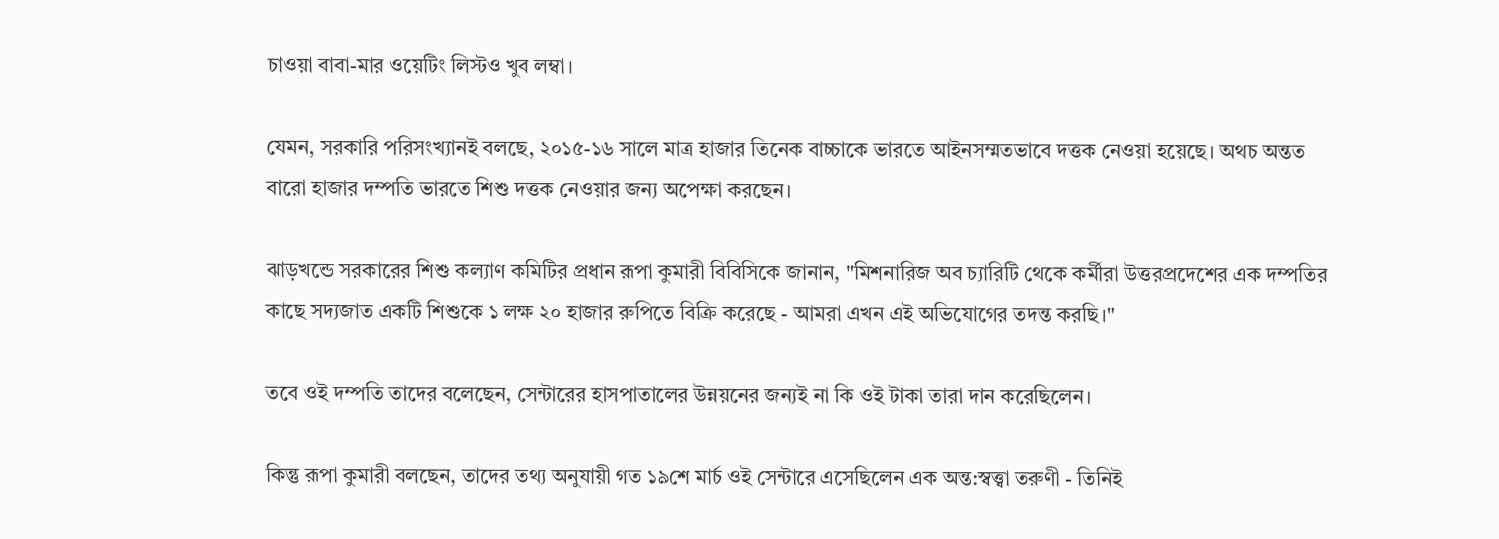চাওয়া বাবা-মার ওয়েটিং লিস্টও খুব লম্বা।

যেমন, সরকারি পরিসংখ্যানই বলছে, ২০১৫-১৬ সালে মাত্র হাজার তিনেক বাচ্চাকে ভারতে আইনসম্মতভাবে দত্তক নেওয়া হয়েছে। অথচ অন্তত বারো হাজার দম্পতি ভারতে শিশু দত্তক নেওয়ার জন্য অপেক্ষা করছেন।

ঝাড়খন্ডে সরকারের শিশু কল্যাণ কমিটির প্রধান রূপা কুমারী বিবিসিকে জানান, "মিশনারিজ অব চ্যারিটি থেকে কর্মীরা উত্তরপ্রদেশের এক দম্পতির কাছে সদ্যজাত একটি শিশুকে ১ লক্ষ ২০ হাজার রুপিতে বিক্রি করেছে - আমরা এখন এই অভিযোগের তদন্ত করছি।"

তবে ওই দম্পতি তাদের বলেছেন, সেন্টারের হাসপাতালের উন্নয়নের জন্যই না কি ওই টাকা তারা দান করেছিলেন।

কিন্তু রূপা কুমারী বলছেন, তাদের তথ্য অনুযায়ী গত ১৯শে মার্চ ওই সেন্টারে এসেছিলেন এক অন্ত:স্বত্ত্বা তরুণী - তিনিই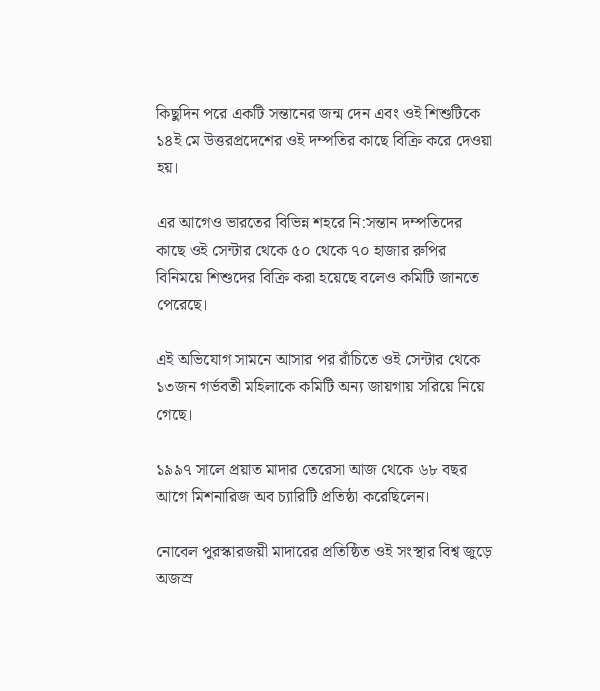কিছুদিন পরে একটি সন্তানের জন্ম দেন এবং ওই শিশুটিকে ১৪ই মে উত্তরপ্রদেশের ওই দম্পতির কাছে বিক্রি করে দেওয়া হয়।

এর আগেও ভারতের বিভিন্ন শহরে নি:সন্তান দম্পতিদের কাছে ওই সেন্টার থেকে ৫০ থেকে ৭০ হাজার রুপির বিনিময়ে শিশুদের বিক্রি করা হয়েছে বলেও কমিটি জানতে পেরেছে।

এই অভিযোগ সামনে আসার পর রাঁচিতে ওই সেন্টার থেকে ১৩জন গর্ভবতী মহিলাকে কমিটি অন্য জায়গায় সরিয়ে নিয়ে গেছে।

১৯৯৭ সালে প্রয়াত মাদার তেরেসা আজ থেকে ৬৮ বছর আগে মিশনারিজ অব চ্যারিটি প্রতিষ্ঠা করেছিলেন।

নোবেল পুরস্কারজয়ী মাদারের প্রতিষ্ঠিত ওই সংস্থার বিশ্ব জুড়ে অজস্র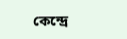কেন্দ্রে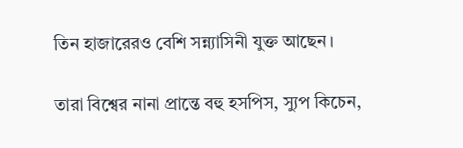তিন হাজারেরও বেশি সন্ন্যাসিনী যুক্ত আছেন।

তারা বিশ্বের নানা প্রান্তে বহু হসপিস, স্যুপ কিচেন,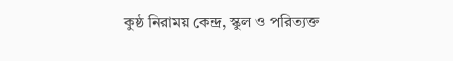কুষ্ঠ নিরাময় কেন্দ্র, স্কুল ও পরিত্যক্ত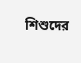শিশুদের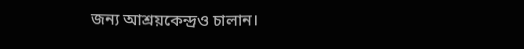জন্য আশ্রয়কেন্দ্রও চালান।